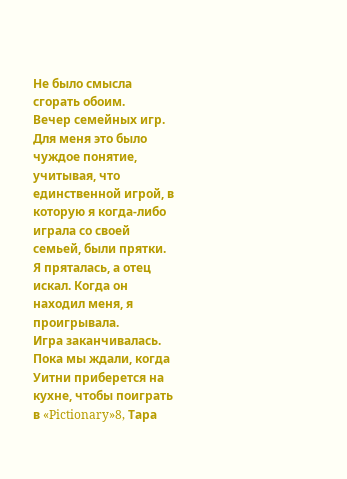Не было смысла сгорать обоим.
Вечер семейных игр.
Для меня это было чуждое понятие, учитывая, что единственной игрой, в которую я когда-либо играла со своей семьей, были прятки. Я пряталась, а отец искал. Когда он находил меня, я проигрывала.
Игра заканчивалась.
Пока мы ждали, когда Уитни приберется на кухне, чтобы поиграть в «Pictionary»8, Тара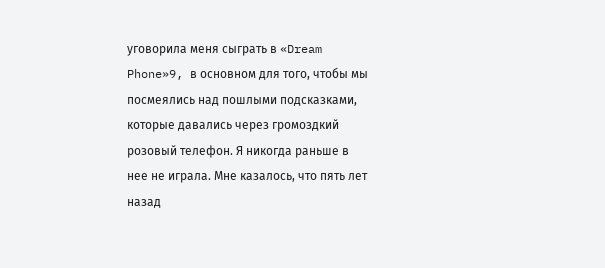уговорила меня сыграть в «Dream Phone»9, в основном для того, чтобы мы посмеялись над пошлыми подсказками, которые давались через громоздкий розовый телефон. Я никогда раньше в нее не играла. Мне казалось, что пять лет назад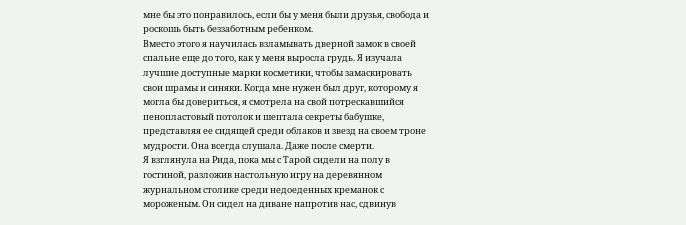мне бы это понравилось, если бы у меня были друзья, свобода и роскошь быть беззаботным ребенком.
Вместо этого я научилась взламывать дверной замок в своей спальне еще до того, как у меня выросла грудь. Я изучала лучшие доступные марки косметики, чтобы замаскировать свои шрамы и синяки. Когда мне нужен был друг, которому я могла бы довериться, я смотрела на свой потрескавшийся пенопластовый потолок и шептала секреты бабушке, представляя ее сидящей среди облаков и звезд на своем троне мудрости. Она всегда слушала. Даже после смерти.
Я взглянула на Рида, пока мы с Тарой сидели на полу в гостиной, разложив настольную игру на деревянном журнальном столике среди недоеденных креманок с мороженым. Он сидел на диване напротив нас, сдвинув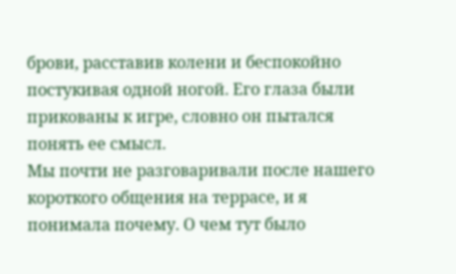брови, расставив колени и беспокойно постукивая одной ногой. Его глаза были прикованы к игре, словно он пытался понять ее смысл.
Мы почти не разговаривали после нашего короткого общения на террасе, и я понимала почему. О чем тут было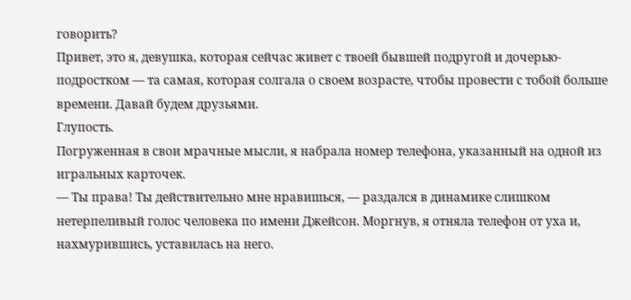говорить?
Привет, это я, девушка, которая сейчас живет с твоей бывшей подругой и дочерью-подростком — та самая, которая солгала о своем возрасте, чтобы провести с тобой больше времени. Давай будем друзьями.
Глупость.
Погруженная в свои мрачные мысли, я набрала номер телефона, указанный на одной из игральных карточек.
— Ты права! Ты действительно мне нравишься, — раздался в динамике слишком нетерпеливый голос человека по имени Джейсон. Моргнув, я отняла телефон от уха и, нахмурившись, уставилась на него.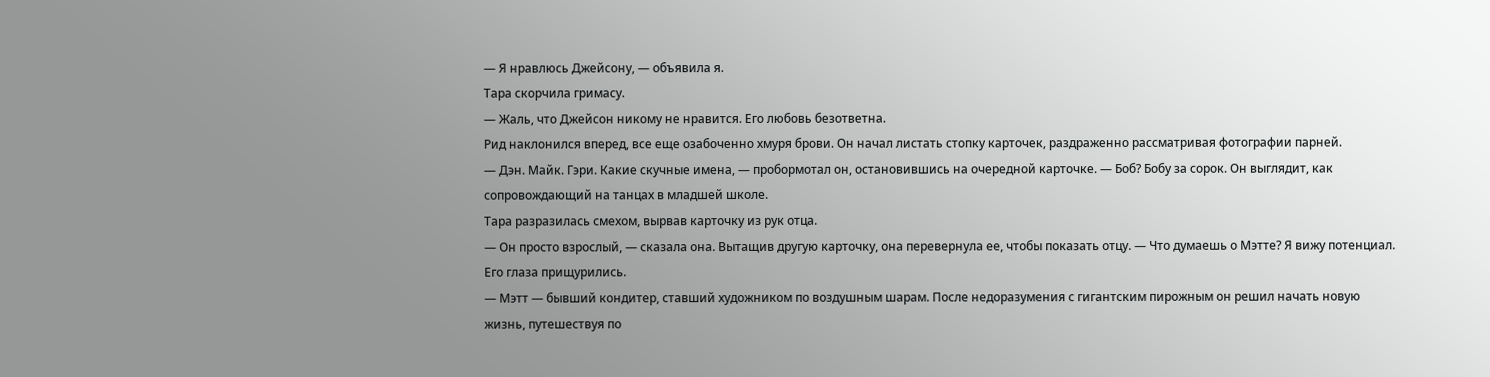— Я нравлюсь Джейсону, — объявила я.
Тара скорчила гримасу.
— Жаль, что Джейсон никому не нравится. Его любовь безответна.
Рид наклонился вперед, все еще озабоченно хмуря брови. Он начал листать стопку карточек, раздраженно рассматривая фотографии парней.
— Дэн. Майк. Гэри. Какие скучные имена, — пробормотал он, остановившись на очередной карточке. — Боб? Бобу за сорок. Он выглядит, как сопровождающий на танцах в младшей школе.
Тара разразилась смехом, вырвав карточку из рук отца.
— Он просто взрослый, — сказала она. Вытащив другую карточку, она перевернула ее, чтобы показать отцу. — Что думаешь о Мэтте? Я вижу потенциал.
Его глаза прищурились.
— Мэтт — бывший кондитер, ставший художником по воздушным шарам. После недоразумения с гигантским пирожным он решил начать новую жизнь, путешествуя по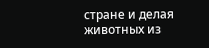стране и делая животных из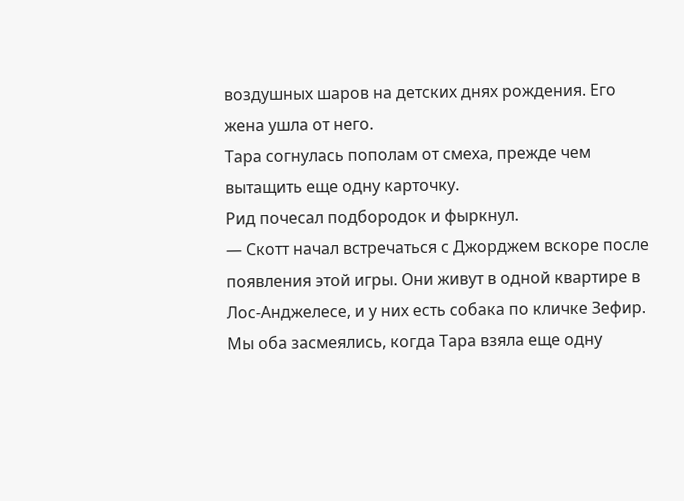воздушных шаров на детских днях рождения. Его жена ушла от него.
Тара согнулась пополам от смеха, прежде чем вытащить еще одну карточку.
Рид почесал подбородок и фыркнул.
— Скотт начал встречаться с Джорджем вскоре после появления этой игры. Они живут в одной квартире в Лос-Анджелесе, и у них есть собака по кличке Зефир.
Мы оба засмеялись, когда Тара взяла еще одну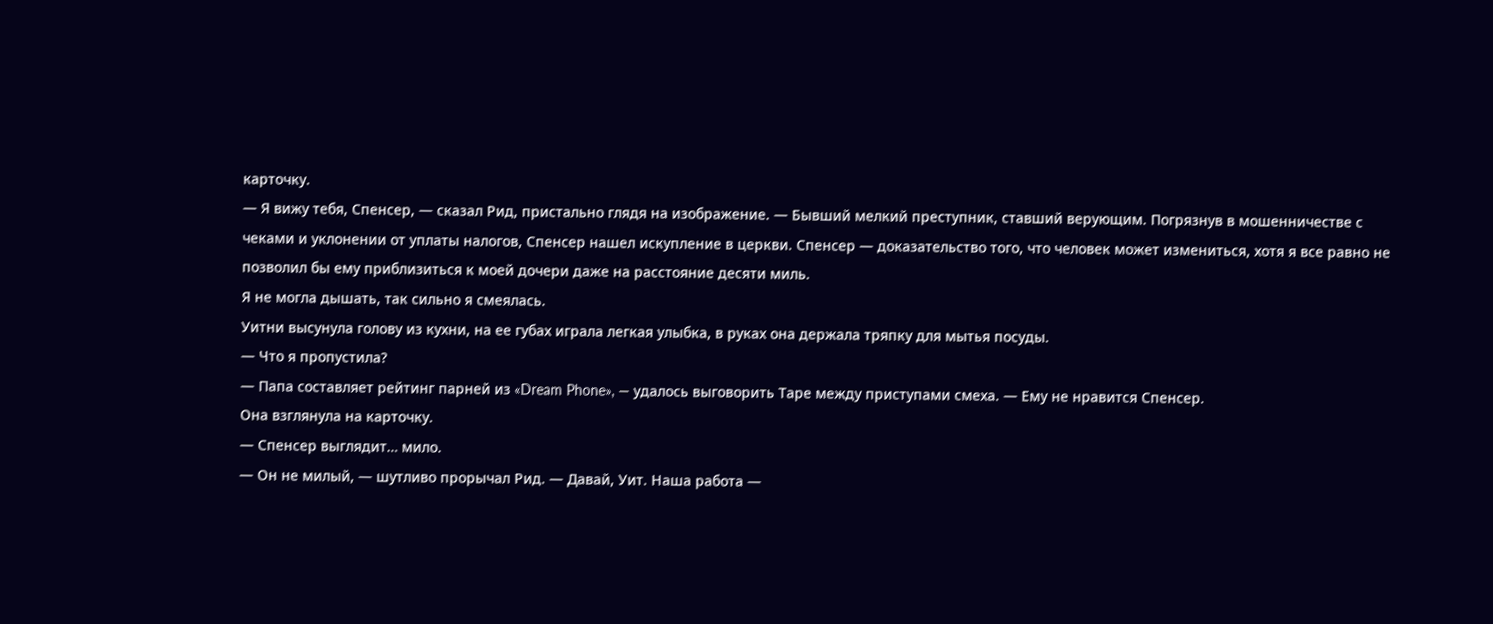карточку.
— Я вижу тебя, Спенсер, — сказал Рид, пристально глядя на изображение. — Бывший мелкий преступник, ставший верующим. Погрязнув в мошенничестве с чеками и уклонении от уплаты налогов, Спенсер нашел искупление в церкви. Спенсер — доказательство того, что человек может измениться, хотя я все равно не позволил бы ему приблизиться к моей дочери даже на расстояние десяти миль.
Я не могла дышать, так сильно я смеялась.
Уитни высунула голову из кухни, на ее губах играла легкая улыбка, в руках она держала тряпку для мытья посуды.
— Что я пропустила?
— Папа составляет рейтинг парней из «Dream Phone», — удалось выговорить Таре между приступами смеха. — Ему не нравится Спенсер.
Она взглянула на карточку.
— Спенсер выглядит… мило.
— Он не милый, — шутливо прорычал Рид. — Давай, Уит. Наша работа —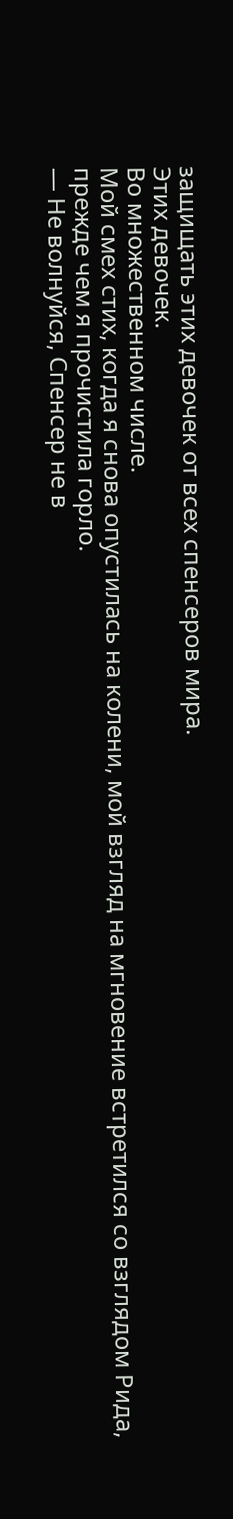защищать этих девочек от всех спенсеров мира.
Этих девочек.
Во множественном числе.
Мой смех стих, когда я снова опустилась на колени, мой взгляд на мгновение встретился со взглядом Рида, прежде чем я прочистила горло.
— Не волнуйся, Спенсер не в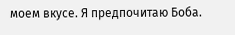моем вкусе. Я предпочитаю Боба.